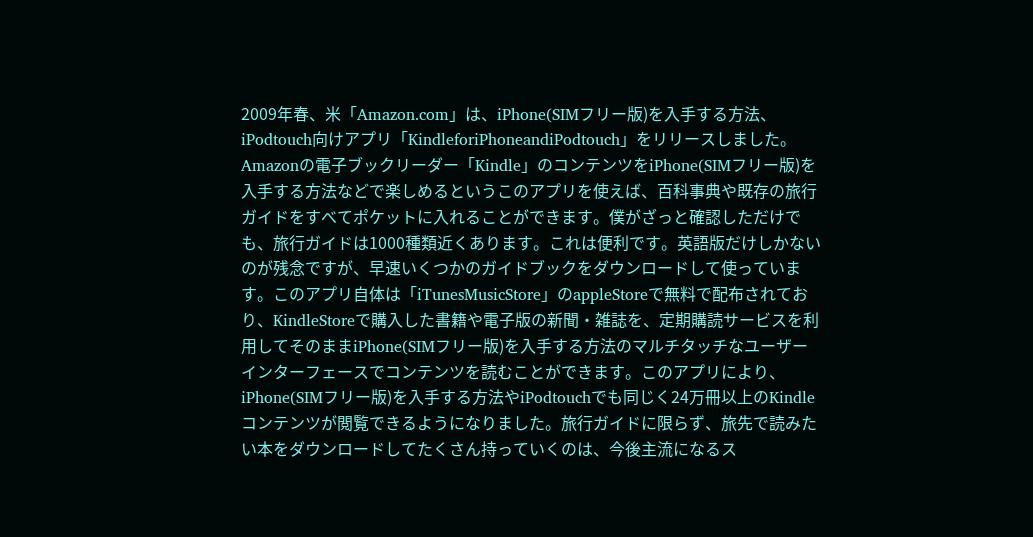2009年春、米「Amazon.com」は、iPhone(SIMフリー版)を入手する方法、iPodtouch向けアプリ「KindleforiPhoneandiPodtouch」をリリースしました。Amazonの電子ブックリーダー「Kindle」のコンテンツをiPhone(SIMフリー版)を入手する方法などで楽しめるというこのアプリを使えば、百科事典や既存の旅行ガイドをすべてポケットに入れることができます。僕がざっと確認しただけでも、旅行ガイドは1000種類近くあります。これは便利です。英語版だけしかないのが残念ですが、早速いくつかのガイドブックをダウンロードして使っています。このアプリ自体は「iTunesMusicStore」のappleStoreで無料で配布されており、KindleStoreで購入した書籍や電子版の新聞・雑誌を、定期購読サービスを利用してそのままiPhone(SIMフリー版)を入手する方法のマルチタッチなユーザーインターフェースでコンテンツを読むことができます。このアプリにより、iPhone(SIMフリー版)を入手する方法やiPodtouchでも同じく24万冊以上のKindleコンテンツが閲覧できるようになりました。旅行ガイドに限らず、旅先で読みたい本をダウンロードしてたくさん持っていくのは、今後主流になるス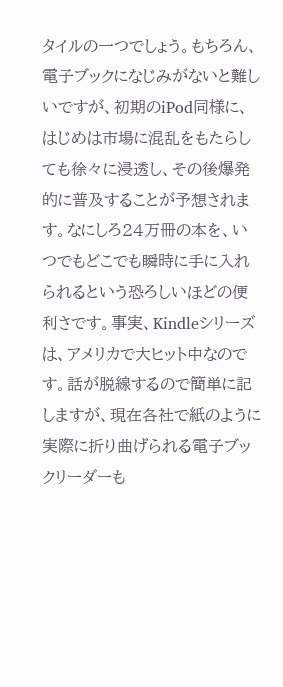タイルの一つでしょう。もちろん、電子ブックになじみがないと難しいですが、初期のiPod同様に、はじめは市場に混乱をもたらしても徐々に浸透し、その後爆発的に普及することが予想されます。なにしろ24万冊の本を、いつでもどこでも瞬時に手に入れられるという恐ろしいほどの便利さです。事実、Kindleシリーズは、アメリカで大ヒット中なのです。話が脱線するので簡単に記しますが、現在各社で紙のように実際に折り曲げられる電子ブックリーダーも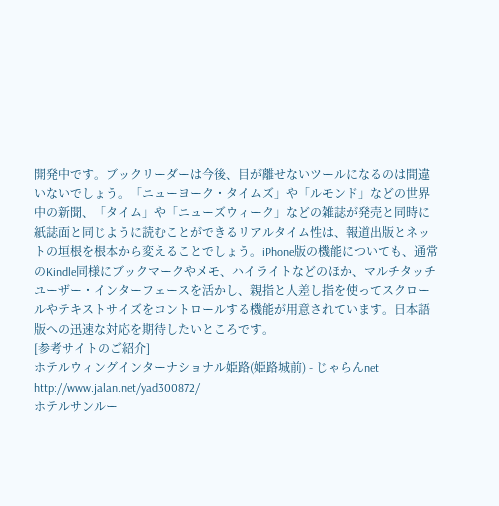開発中です。ブックリーダーは今後、目が離せないツールになるのは間違いないでしょう。「ニューヨーク・タイムズ」や「ルモンド」などの世界中の新聞、「タイム」や「ニューズウィーク」などの雑誌が発売と同時に紙誌面と同じように読むことができるリアルタイム性は、報道出版とネットの垣根を根本から変えることでしょう。iPhone版の機能についても、通常のKindle同様にブックマークやメモ、ハイライトなどのほか、マルチタッチユーザー・インターフェースを活かし、親指と人差し指を使ってスクロールやテキストサイズをコントロールする機能が用意されています。日本語版への迅速な対応を期待したいところです。
[参考サイトのご紹介]
ホテルウィングインターナショナル姫路(姫路城前) - じゃらんnet
http://www.jalan.net/yad300872/
ホテルサンルー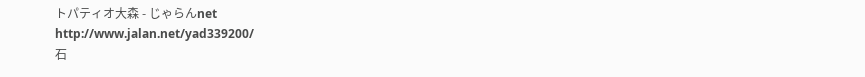トパティオ大森 - じゃらんnet
http://www.jalan.net/yad339200/
石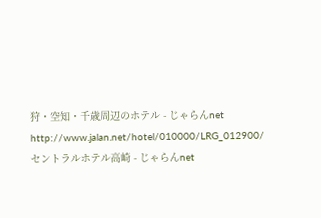狩・空知・千歳周辺のホテル - じゃらんnet
http://www.jalan.net/hotel/010000/LRG_012900/
セントラルホテル高崎 - じゃらんnet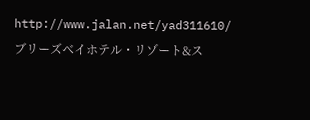http://www.jalan.net/yad311610/
ブリーズベイホテル・リゾート&ス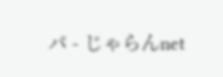パ - じゃらんnet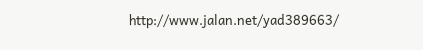http://www.jalan.net/yad389663/